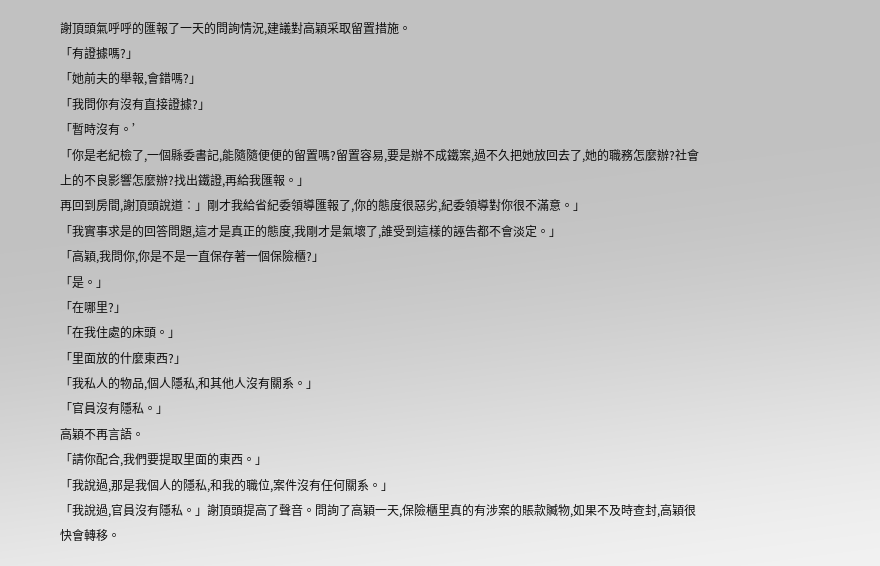謝頂頭氣呼呼的匯報了一天的問詢情況,建議對高穎采取留置措施。
「有證據嗎?」
「她前夫的舉報,會錯嗎?」
「我問你有沒有直接證據?」
「暫時沒有。’
「你是老紀檢了,一個縣委書記,能隨隨便便的留置嗎?留置容易,要是辦不成鐵案,過不久把她放回去了,她的職務怎麼辦?社會上的不良影響怎麼辦?找出鐵證,再給我匯報。」
再回到房間,謝頂頭說道︰」剛才我給省紀委領導匯報了,你的態度很惡劣,紀委領導對你很不滿意。」
「我實事求是的回答問題,這才是真正的態度,我剛才是氣壞了,誰受到這樣的誣告都不會淡定。」
「高穎,我問你,你是不是一直保存著一個保險櫃?」
「是。」
「在哪里?」
「在我住處的床頭。」
「里面放的什麼東西?」
「我私人的物品,個人隱私,和其他人沒有關系。」
「官員沒有隱私。」
高穎不再言語。
「請你配合,我們要提取里面的東西。」
「我說過,那是我個人的隱私,和我的職位,案件沒有任何關系。」
「我說過,官員沒有隱私。」謝頂頭提高了聲音。問詢了高穎一天,保險櫃里真的有涉案的賬款贓物,如果不及時查封,高穎很快會轉移。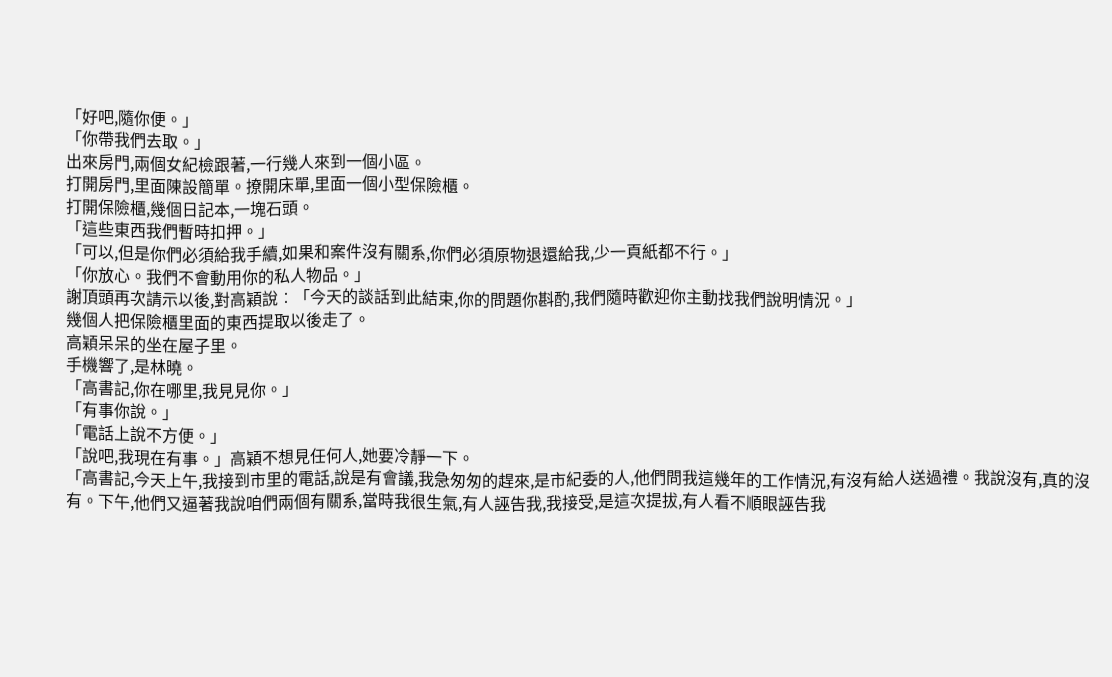「好吧,隨你便。」
「你帶我們去取。」
出來房門,兩個女紀檢跟著,一行幾人來到一個小區。
打開房門,里面陳設簡單。撩開床單,里面一個小型保險櫃。
打開保險櫃,幾個日記本,一塊石頭。
「這些東西我們暫時扣押。」
「可以,但是你們必須給我手續,如果和案件沒有關系,你們必須原物退還給我,少一頁紙都不行。」
「你放心。我們不會動用你的私人物品。」
謝頂頭再次請示以後,對高穎說︰「今天的談話到此結束,你的問題你斟酌,我們隨時歡迎你主動找我們說明情況。」
幾個人把保險櫃里面的東西提取以後走了。
高穎呆呆的坐在屋子里。
手機響了,是林曉。
「高書記,你在哪里,我見見你。」
「有事你說。」
「電話上說不方便。」
「說吧,我現在有事。」高穎不想見任何人,她要冷靜一下。
「高書記,今天上午,我接到市里的電話,說是有會議,我急匆匆的趕來,是市紀委的人,他們問我這幾年的工作情況,有沒有給人送過禮。我說沒有,真的沒有。下午,他們又逼著我說咱們兩個有關系,當時我很生氣,有人誣告我,我接受,是這次提拔,有人看不順眼誣告我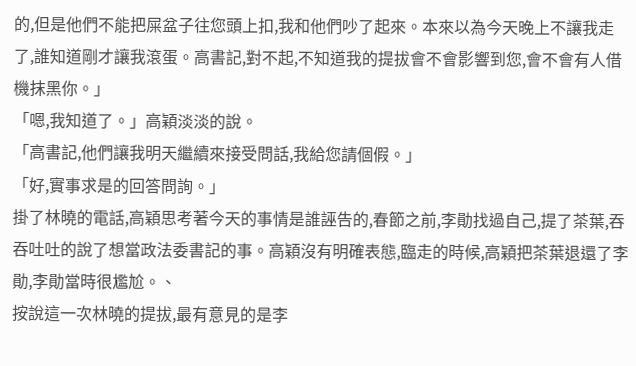的,但是他們不能把屎盆子往您頭上扣,我和他們吵了起來。本來以為今天晚上不讓我走了,誰知道剛才讓我滾蛋。高書記,對不起,不知道我的提拔會不會影響到您,會不會有人借機抹黑你。」
「嗯,我知道了。」高穎淡淡的說。
「高書記,他們讓我明天繼續來接受問話,我給您請個假。」
「好,實事求是的回答問詢。」
掛了林曉的電話,高穎思考著今天的事情是誰誣告的,春節之前,李勛找過自己,提了茶葉,吞吞吐吐的說了想當政法委書記的事。高穎沒有明確表態,臨走的時候,高穎把茶葉退還了李勛,李勛當時很尷尬。、
按說這一次林曉的提拔,最有意見的是李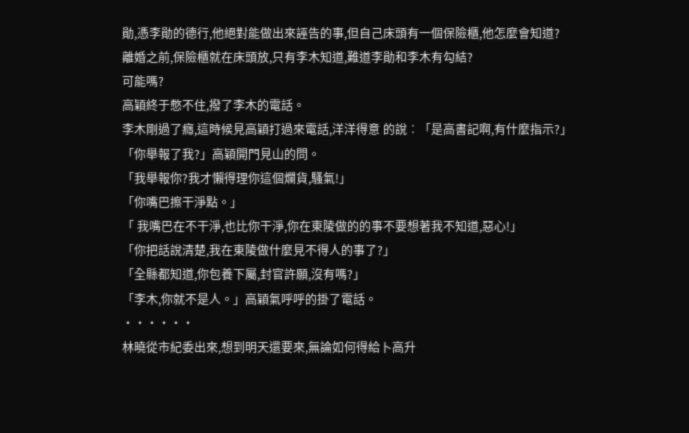勛,憑李勛的德行,他絕對能做出來誣告的事,但自己床頭有一個保險櫃,他怎麼會知道?
離婚之前,保險櫃就在床頭放,只有李木知道,難道李勛和李木有勾結?
可能嗎?
高穎終于憋不住,撥了李木的電話。
李木剛過了癮,這時候見高穎打過來電話,洋洋得意 的說︰「是高書記啊,有什麼指示?」
「你舉報了我?」高穎開門見山的問。
「我舉報你?我才懶得理你這個爛貨,騷氣!」
「你嘴巴擦干淨點。」
「 我嘴巴在不干淨,也比你干淨,你在東陵做的的事不要想著我不知道,惡心!」
「你把話說清楚,我在東陵做什麼見不得人的事了?」
「全縣都知道,你包養下屬,封官許願,沒有嗎?」
「李木,你就不是人。」高穎氣呼呼的掛了電話。
••••••
林曉從市紀委出來,想到明天還要來,無論如何得給卜高升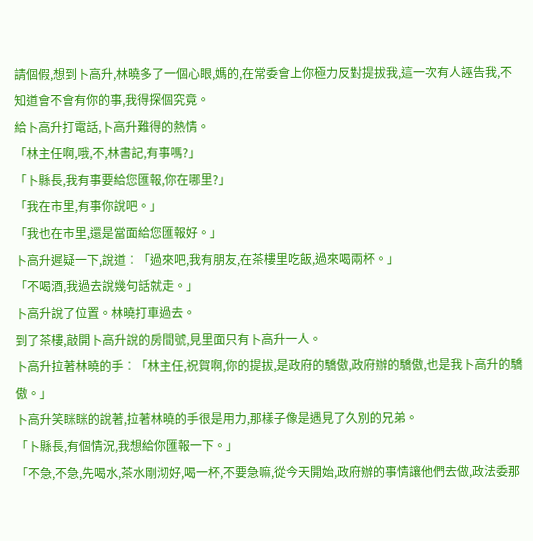請個假,想到卜高升,林曉多了一個心眼,媽的,在常委會上你極力反對提拔我,這一次有人誣告我,不知道會不會有你的事,我得探個究竟。
給卜高升打電話,卜高升難得的熱情。
「林主任啊,哦,不,林書記,有事嗎?」
「卜縣長,我有事要給您匯報,你在哪里?」
「我在市里,有事你說吧。」
「我也在市里,還是當面給您匯報好。」
卜高升遲疑一下,說道︰「過來吧,我有朋友,在茶樓里吃飯,過來喝兩杯。」
「不喝酒,我過去說幾句話就走。」
卜高升說了位置。林曉打車過去。
到了茶樓,敲開卜高升說的房間號,見里面只有卜高升一人。
卜高升拉著林曉的手︰「林主任,祝賀啊,你的提拔,是政府的驕傲,政府辦的驕傲,也是我卜高升的驕傲。」
卜高升笑眯眯的說著,拉著林曉的手很是用力,那樣子像是遇見了久別的兄弟。
「卜縣長,有個情況,我想給你匯報一下。」
「不急,不急,先喝水,茶水剛沏好,喝一杯,不要急嘛,從今天開始,政府辦的事情讓他們去做,政法委那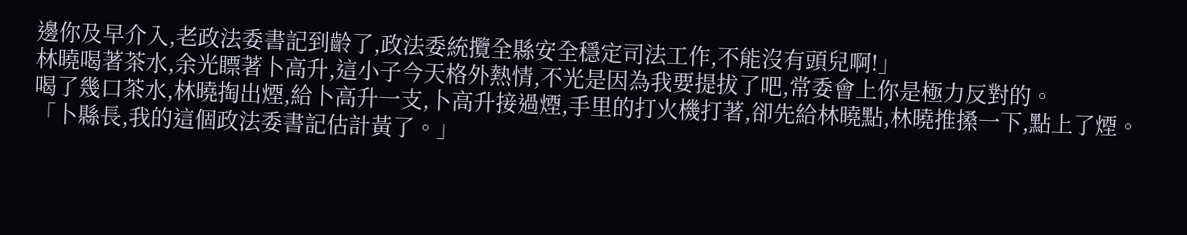邊你及早介入,老政法委書記到齡了,政法委統攬全縣安全穩定司法工作,不能沒有頭兒啊!」
林曉喝著茶水,余光瞟著卜高升,這小子今天格外熱情,不光是因為我要提拔了吧,常委會上你是極力反對的。
喝了幾口茶水,林曉掏出煙,給卜高升一支,卜高升接過煙,手里的打火機打著,卻先給林曉點,林曉推搡一下,點上了煙。
「卜縣長,我的這個政法委書記估計黃了。」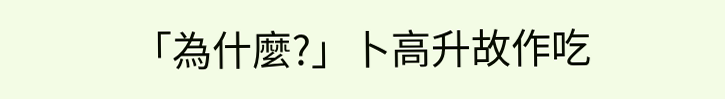「為什麼?」卜高升故作吃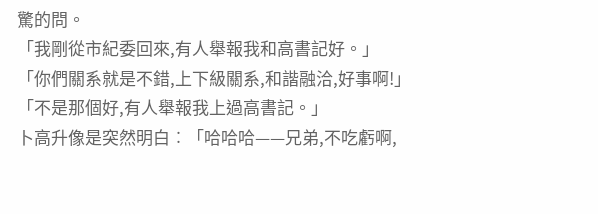驚的問。
「我剛從市紀委回來,有人舉報我和高書記好。」
「你們關系就是不錯,上下級關系,和諧融洽,好事啊!」
「不是那個好,有人舉報我上過高書記。」
卜高升像是突然明白︰「哈哈哈——兄弟,不吃虧啊,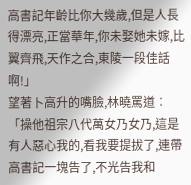高書記年齡比你大幾歲,但是人長得漂亮,正當華年,你未娶她未嫁,比翼齊飛,天作之合,東陵一段佳話啊!」
望著卜高升的嘴臉,林曉罵道︰「操他祖宗八代萬女乃女乃,這是有人惡心我的,看我要提拔了,連帶高書記一塊告了,不光告我和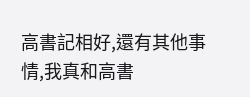高書記相好,還有其他事情,我真和高書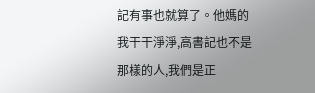記有事也就算了。他媽的我干干淨淨,高書記也不是那樣的人,我們是正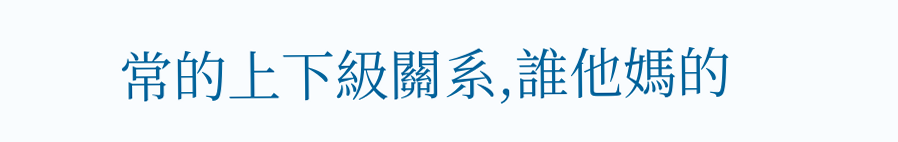常的上下級關系,誰他媽的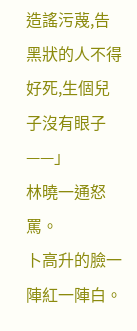造謠污蔑,告黑狀的人不得好死,生個兒子沒有眼子——」
林曉一通怒罵。
卜高升的臉一陣紅一陣白。